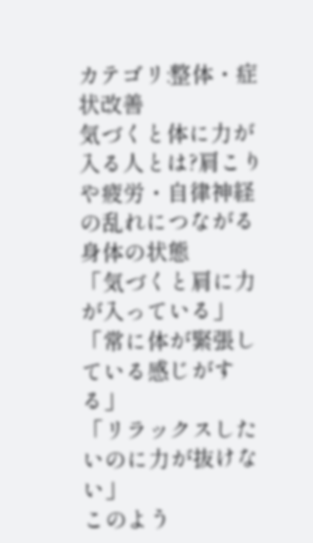カテゴリ:整体・症状改善
気づくと体に力が入る人とは?肩こりや疲労・自律神経の乱れにつながる身体の状態
「気づくと肩に力が入っている」
「常に体が緊張している感じがする」
「リラックスしたいのに力が抜けない」
このよう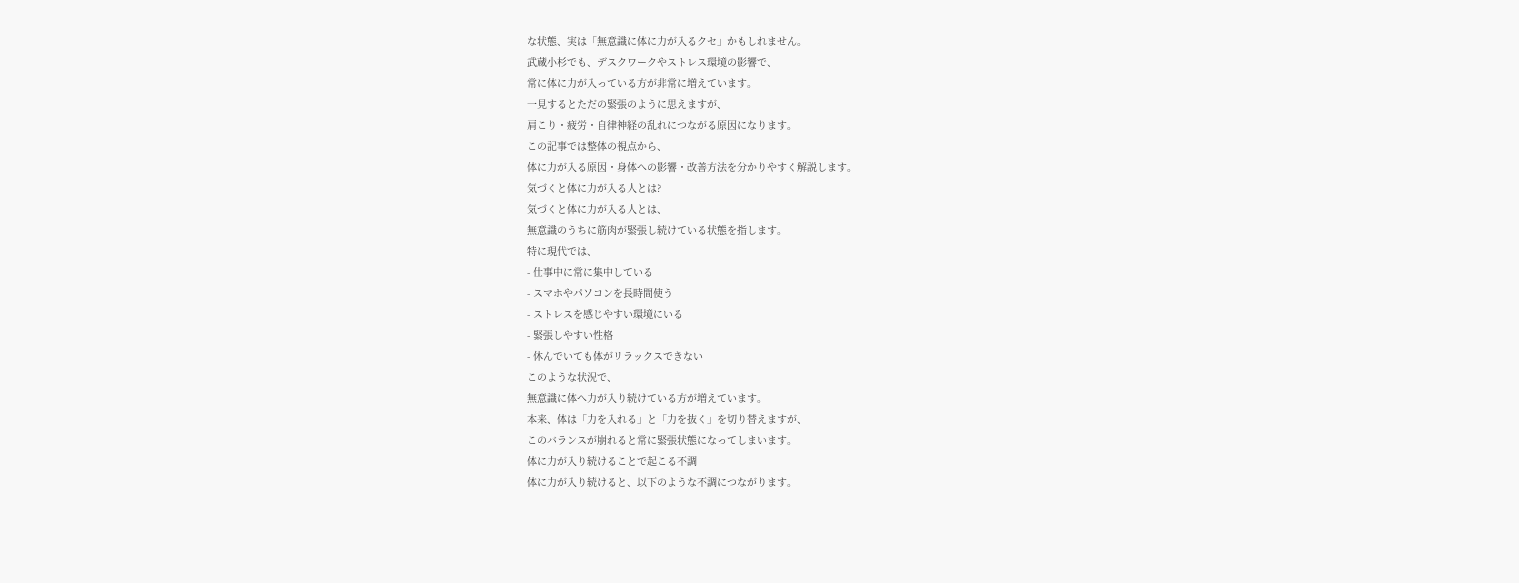な状態、実は「無意識に体に力が入るクセ」かもしれません。
武蔵小杉でも、デスクワークやストレス環境の影響で、
常に体に力が入っている方が非常に増えています。
一見するとただの緊張のように思えますが、
肩こり・疲労・自律神経の乱れにつながる原因になります。
この記事では整体の視点から、
体に力が入る原因・身体への影響・改善方法を分かりやすく解説します。
気づくと体に力が入る人とは?
気づくと体に力が入る人とは、
無意識のうちに筋肉が緊張し続けている状態を指します。
特に現代では、
- 仕事中に常に集中している
- スマホやパソコンを長時間使う
- ストレスを感じやすい環境にいる
- 緊張しやすい性格
- 休んでいても体がリラックスできない
このような状況で、
無意識に体へ力が入り続けている方が増えています。
本来、体は「力を入れる」と「力を抜く」を切り替えますが、
このバランスが崩れると常に緊張状態になってしまいます。
体に力が入り続けることで起こる不調
体に力が入り続けると、以下のような不調につながります。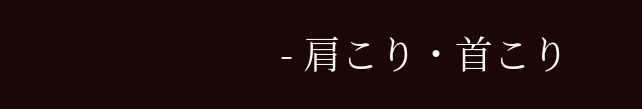- 肩こり・首こり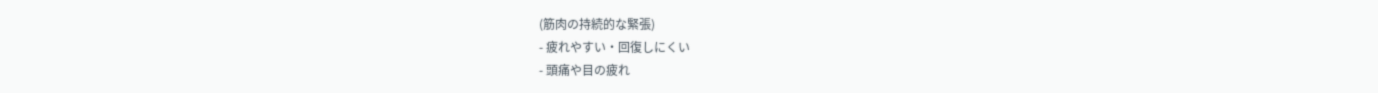(筋肉の持続的な緊張)
- 疲れやすい・回復しにくい
- 頭痛や目の疲れ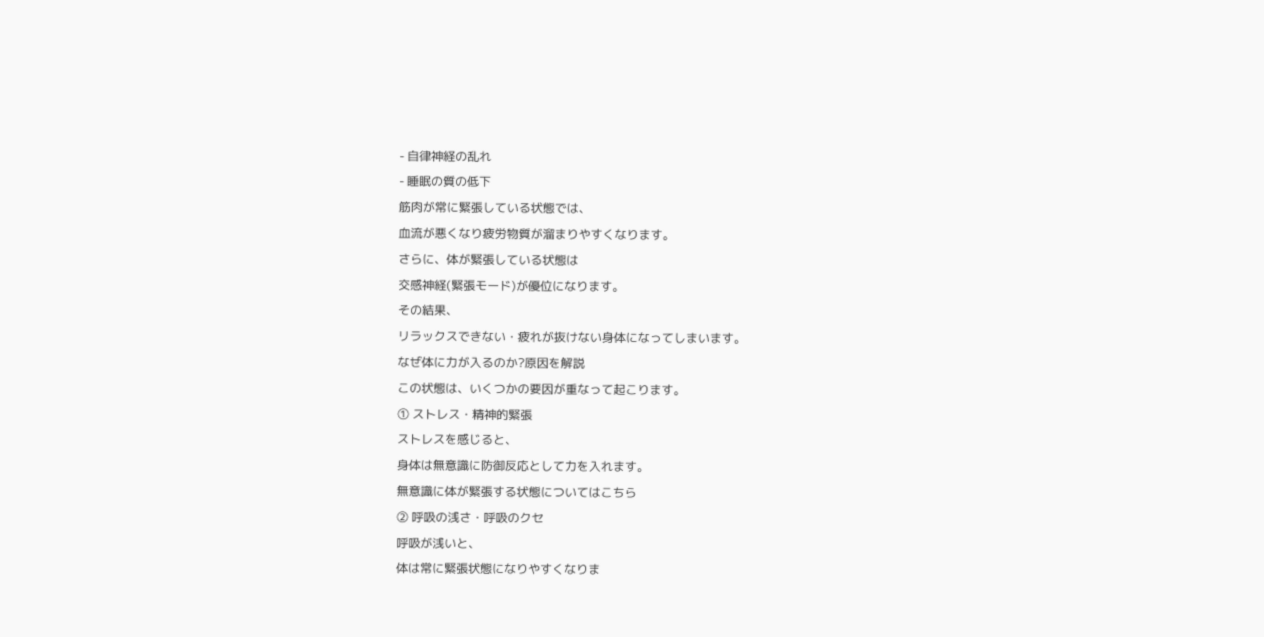- 自律神経の乱れ
- 睡眠の質の低下
筋肉が常に緊張している状態では、
血流が悪くなり疲労物質が溜まりやすくなります。
さらに、体が緊張している状態は
交感神経(緊張モード)が優位になります。
その結果、
リラックスできない・疲れが抜けない身体になってしまいます。
なぜ体に力が入るのか?原因を解説
この状態は、いくつかの要因が重なって起こります。
① ストレス・精神的緊張
ストレスを感じると、
身体は無意識に防御反応として力を入れます。
無意識に体が緊張する状態についてはこちら
② 呼吸の浅さ・呼吸のクセ
呼吸が浅いと、
体は常に緊張状態になりやすくなりま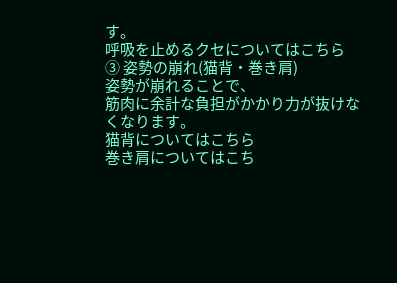す。
呼吸を止めるクセについてはこちら
③ 姿勢の崩れ(猫背・巻き肩)
姿勢が崩れることで、
筋肉に余計な負担がかかり力が抜けなくなります。
猫背についてはこちら
巻き肩についてはこち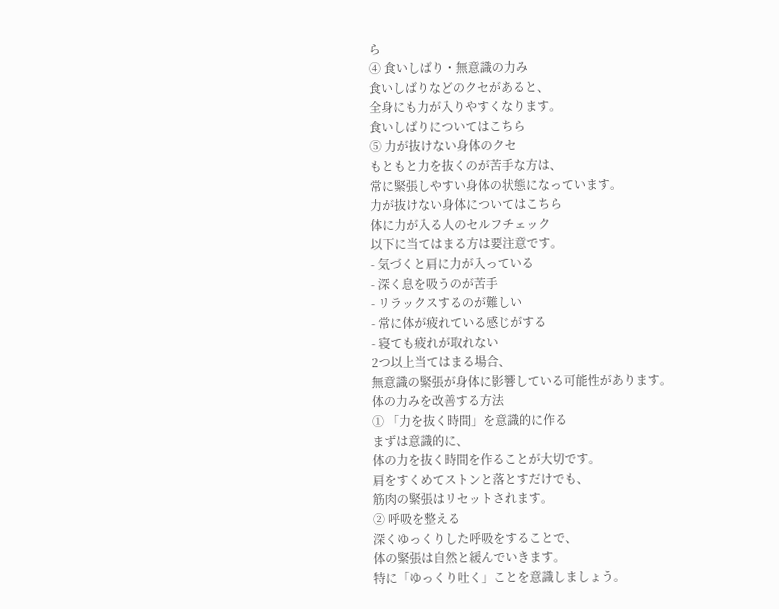ら
④ 食いしばり・無意識の力み
食いしばりなどのクセがあると、
全身にも力が入りやすくなります。
食いしばりについてはこちら
⑤ 力が抜けない身体のクセ
もともと力を抜くのが苦手な方は、
常に緊張しやすい身体の状態になっています。
力が抜けない身体についてはこちら
体に力が入る人のセルフチェック
以下に当てはまる方は要注意です。
- 気づくと肩に力が入っている
- 深く息を吸うのが苦手
- リラックスするのが難しい
- 常に体が疲れている感じがする
- 寝ても疲れが取れない
2つ以上当てはまる場合、
無意識の緊張が身体に影響している可能性があります。
体の力みを改善する方法
① 「力を抜く時間」を意識的に作る
まずは意識的に、
体の力を抜く時間を作ることが大切です。
肩をすくめてストンと落とすだけでも、
筋肉の緊張はリセットされます。
② 呼吸を整える
深くゆっくりした呼吸をすることで、
体の緊張は自然と緩んでいきます。
特に「ゆっくり吐く」ことを意識しましょう。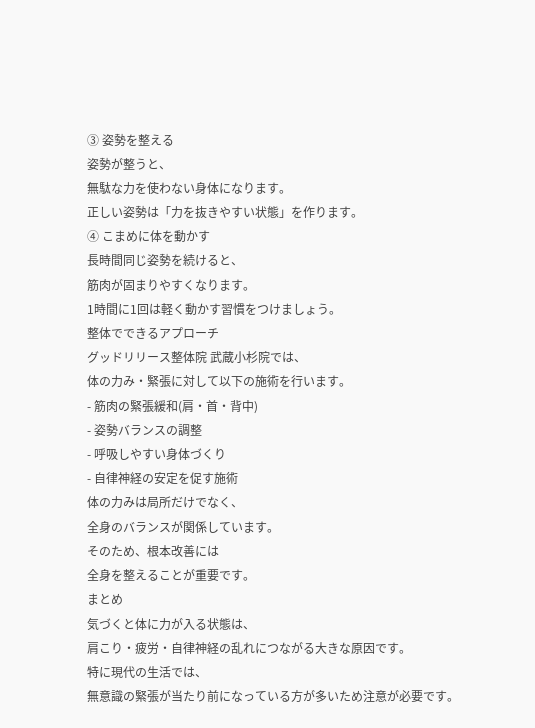③ 姿勢を整える
姿勢が整うと、
無駄な力を使わない身体になります。
正しい姿勢は「力を抜きやすい状態」を作ります。
④ こまめに体を動かす
長時間同じ姿勢を続けると、
筋肉が固まりやすくなります。
1時間に1回は軽く動かす習慣をつけましょう。
整体でできるアプローチ
グッドリリース整体院 武蔵小杉院では、
体の力み・緊張に対して以下の施術を行います。
- 筋肉の緊張緩和(肩・首・背中)
- 姿勢バランスの調整
- 呼吸しやすい身体づくり
- 自律神経の安定を促す施術
体の力みは局所だけでなく、
全身のバランスが関係しています。
そのため、根本改善には
全身を整えることが重要です。
まとめ
気づくと体に力が入る状態は、
肩こり・疲労・自律神経の乱れにつながる大きな原因です。
特に現代の生活では、
無意識の緊張が当たり前になっている方が多いため注意が必要です。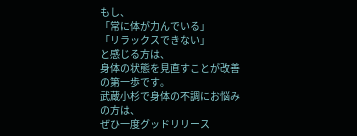もし、
「常に体が力んでいる」
「リラックスできない」
と感じる方は、
身体の状態を見直すことが改善の第一歩です。
武蔵小杉で身体の不調にお悩みの方は、
ぜひ一度グッドリリース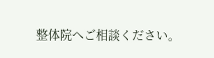整体院へご相談ください。